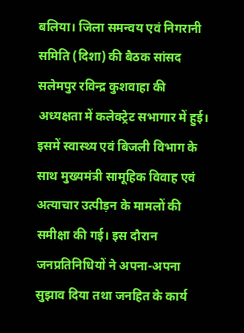बलिया। जिला समन्वय एवं निगरानी समिति (दिशा) की बैठक सांसद सलेमपुर रविन्द्र कुशवाहा की अध्यक्षता में कलेक्ट्रेट सभागार में हुई। इसमें स्वास्थ्य एवं बिजली विभाग के साथ मुख्यमंत्री सामूहिक विवाह एवं अत्याचार उत्पीड़न के मामलों की समीक्षा की गई। इस दौरान जनप्रतिनिधियों ने अपना-अपना सुझाव दिया तथा जनहित के कार्य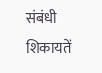संबंधी शिकायतें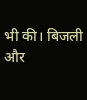भी की। बिजली और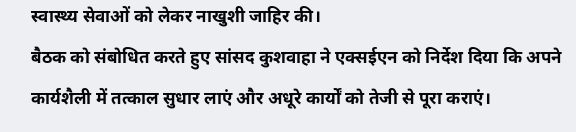स्वास्थ्य सेवाओं को लेकर नाखुशी जाहिर की।
बैठक को संबोधित करते हुए सांसद कुशवाहा ने एक्सईएन को निर्देश दिया कि अपने कार्यशैली में तत्काल सुधार लाएं और अधूरे कार्यों को तेजी से पूरा कराएं।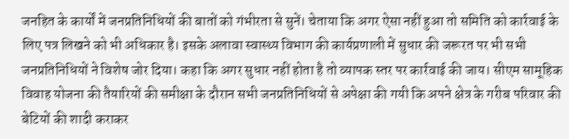जनहित के कार्यों में जनप्रतिनिधियों की बातों को गंभीरता से सुनें। चेताया कि अगर ऐसा नहीं हुआ तो समिति को कार्रवाई के लिए पत्र लिखने को भी अधिकार है। इसके अलावा स्वास्थ्य विभाग की कार्यप्रणाली में सुधार की जरूरत पर भी सभी जनप्रतिनिधियों ने विशेष जोर दिया। कहा कि अगर सुधार नहीं होता है तो व्यापक स्तर पर कार्रवाई की जाय। सीएम सामूहिक विवाह योजना की तैयारियों की समीक्षा के दौरान सभी जनप्रतिनिधियों से अपेक्षा की गयी कि अपने क्षेत्र के गरीब परिवार की बेटियों की शादी कराकर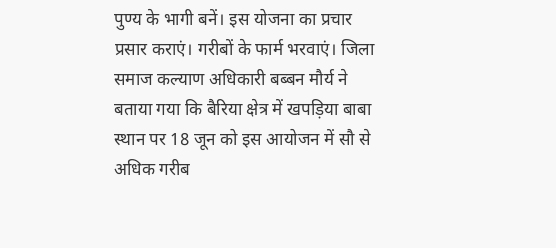पुण्य के भागी बनें। इस योजना का प्रचार प्रसार कराएं। गरीबों के फार्म भरवाएं। जिला समाज कल्याण अधिकारी बब्बन मौर्य ने बताया गया कि बैरिया क्षेत्र में खपड़िया बाबा स्थान पर 18 जून को इस आयोजन में सौ से अधिक गरीब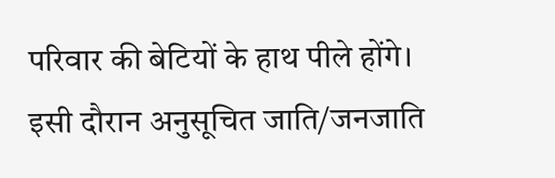परिवार की बेटियों के हाथ पीले होंगे। इसी दौरान अनुसूचित जाति/जनजाति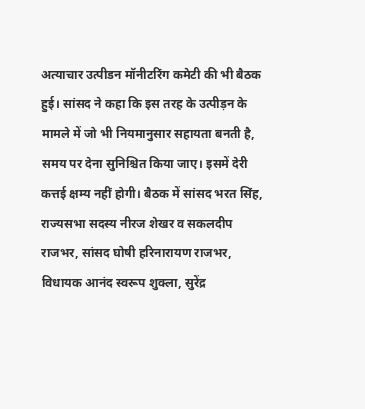अत्याचार उत्पीडन मॉनीटरिंग कमेटी की भी बैठक हुई। सांसद ने कहा कि इस तरह के उत्पीड़न के मामले में जो भी नियमानुसार सहायता बनती है, समय पर देना सुनिश्चित किया जाए। इसमें देरी कत्तई क्षम्य नहीं होगी। बैठक में सांसद भरत सिंह, राज्यसभा सदस्य नीरज शेखर व सकलदीप राजभर, सांसद घोषी हरिनारायण राजभर, विधायक आनंद स्वरूप शुक्ला, सुरेंद्र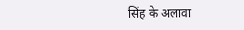सिंह के अलावा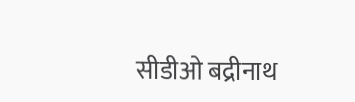सीडीओ बद्रीनाथ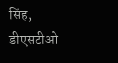सिंह, डीएसटीओ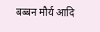बब्बन मौर्य आदि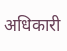अधिकारी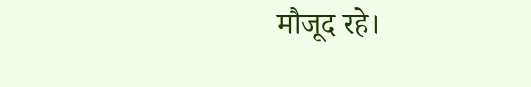मौजूद रहे।